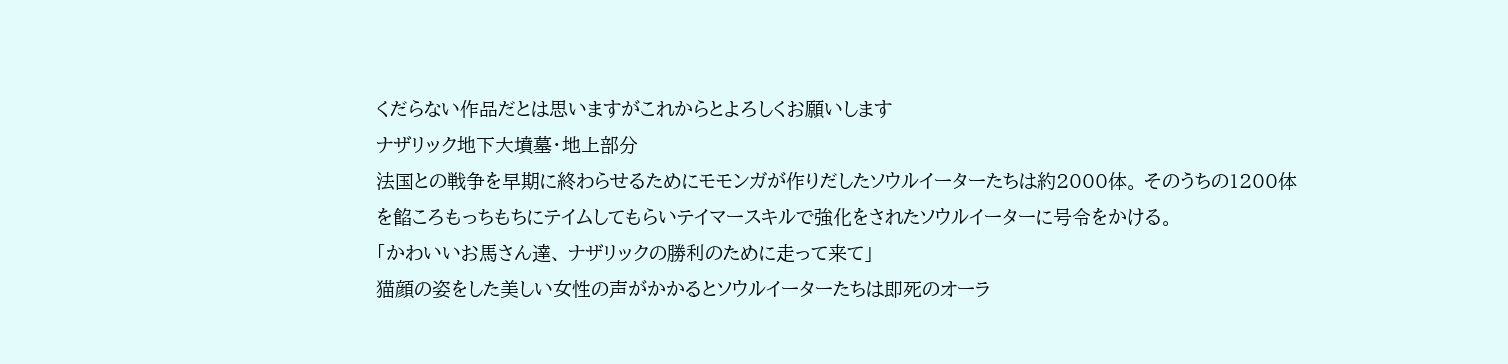くだらない作品だとは思いますがこれからとよろしくお願いします
ナザリック地下大墳墓・地上部分
法国との戦争を早期に終わらせるためにモモンガが作りだしたソウルイーターたちは約2000体。 そのうちの1200体を餡ころもっちもちにテイムしてもらいテイマースキルで強化をされたソウルイーターに号令をかける。
「かわいいお馬さん達、 ナザリックの勝利のために走って来て」
猫顔の姿をした美しい女性の声がかかるとソウルイーターたちは即死のオーラ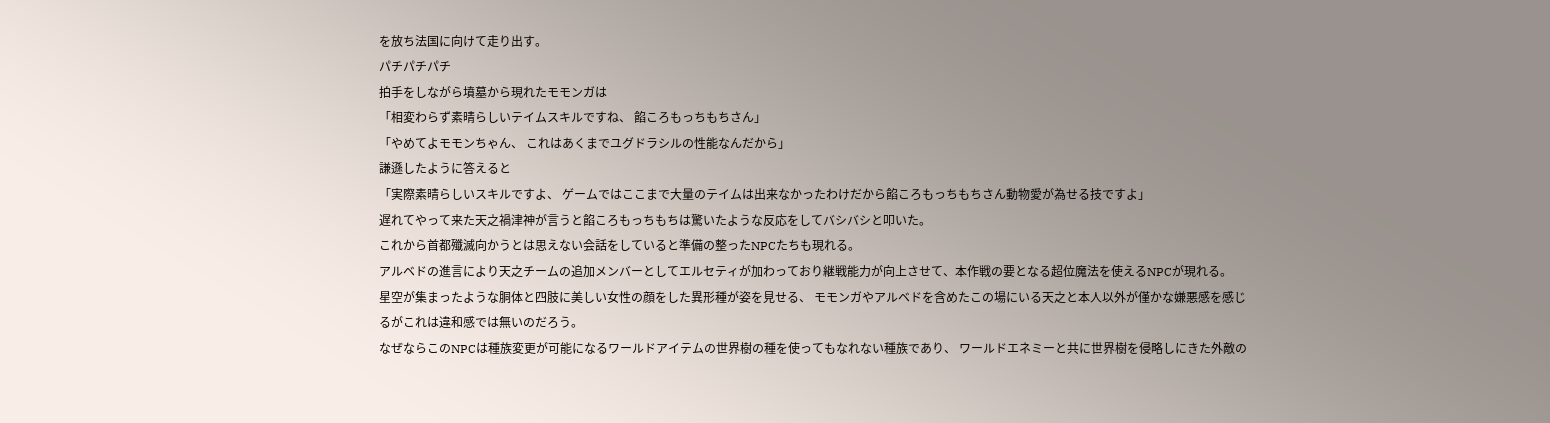を放ち法国に向けて走り出す。
パチパチパチ
拍手をしながら墳墓から現れたモモンガは
「相変わらず素晴らしいテイムスキルですね、 餡ころもっちもちさん」
「やめてよモモンちゃん、 これはあくまでユグドラシルの性能なんだから」
謙遜したように答えると
「実際素晴らしいスキルですよ、 ゲームではここまで大量のテイムは出来なかったわけだから餡ころもっちもちさん動物愛が為せる技ですよ」
遅れてやって来た天之禍津神が言うと餡ころもっちもちは驚いたような反応をしてバシバシと叩いた。
これから首都殲滅向かうとは思えない会話をしていると準備の整ったNPCたちも現れる。
アルベドの進言により天之チームの追加メンバーとしてエルセティが加わっており継戦能力が向上させて、本作戦の要となる超位魔法を使えるNPCが現れる。
星空が集まったような胴体と四肢に美しい女性の顔をした異形種が姿を見せる、 モモンガやアルベドを含めたこの場にいる天之と本人以外が僅かな嫌悪感を感じるがこれは違和感では無いのだろう。
なぜならこのNPCは種族変更が可能になるワールドアイテムの世界樹の種を使ってもなれない種族であり、 ワールドエネミーと共に世界樹を侵略しにきた外敵の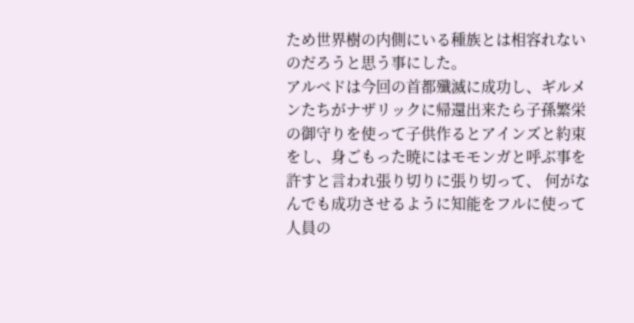ため世界樹の内側にいる種族とは相容れないのだろうと思う事にした。
アルベドは今回の首都殲滅に成功し、ギルメンたちがナザリックに帰還出来たら子孫繁栄の御守りを使って子供作るとアインズと約束をし、身ごもった暁にはモモンガと呼ぶ事を許すと言われ張り切りに張り切って、 何がなんでも成功させるように知能をフルに使って人員の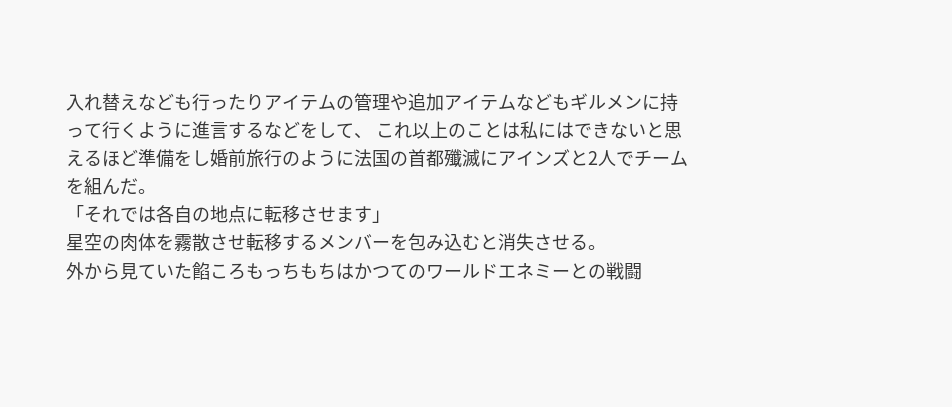入れ替えなども行ったりアイテムの管理や追加アイテムなどもギルメンに持って行くように進言するなどをして、 これ以上のことは私にはできないと思えるほど準備をし婚前旅行のように法国の首都殲滅にアインズと2人でチームを組んだ。
「それでは各自の地点に転移させます」
星空の肉体を霧散させ転移するメンバーを包み込むと消失させる。
外から見ていた餡ころもっちもちはかつてのワールドエネミーとの戦闘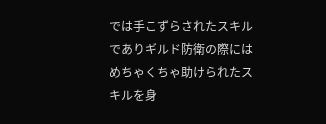では手こずらされたスキルでありギルド防衛の際にはめちゃくちゃ助けられたスキルを身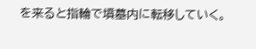を来ると指輪で墳墓内に転移していく。